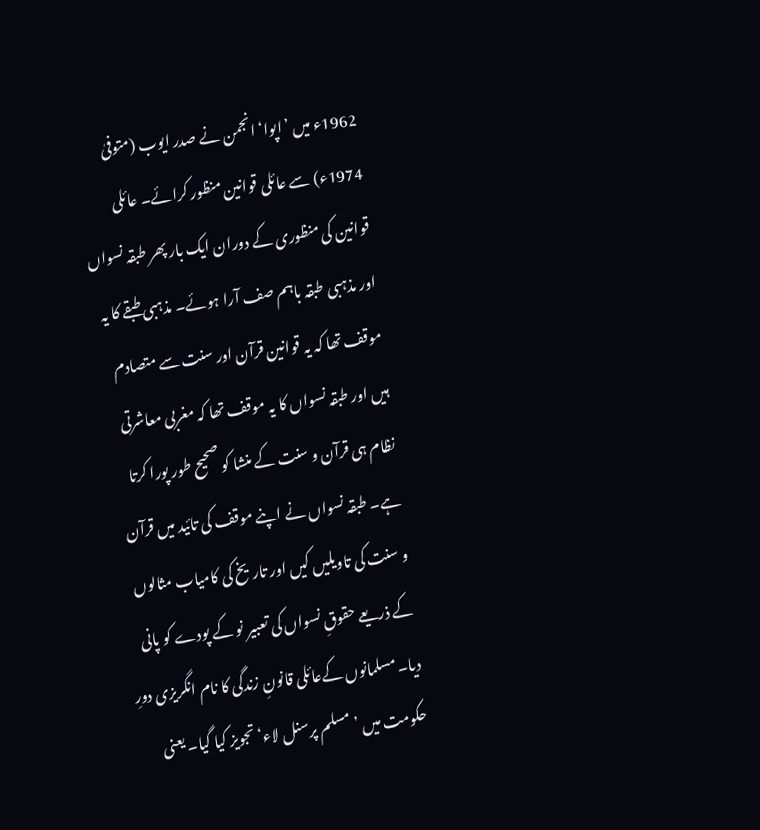1962ء میں ’اپوا‘ انجمن نے صدر ایوب (متوفیٰ 1974ء) سے عائلی قوانین منظور کرائے۔ عائلی قوانین کی منظوری کے دوران ایک بار پھر طبقہ نسواں اور مذہبی طبقہ باہم صف آرا ہوئے۔ مذہبی طبقے کا یہ موقف تھا کہ یہ قوانین قرآن اور سنت سے متصادم ہیں اور طبقہ نسواں کا یہ موقف تھا کہ مغربی معاشرتی نظام ہی قرآن و سنت کے منشا کو صحیح طور پورا کرتا ہے۔ طبقہ نسواں نے اپنے موقف کی تائید میں قرآن و سنت کی تاویلیں کیں اور تاریخ کی کامیاب مثالوں کے ذریعے حقوقِ نسواں کی تعبیر نو کے پودے کو پانی دیا۔ مسلمانوں کےعائلی قانونِ زندگی کا نام انگریزی دورِ حکومت میں ’مسلم پرسنل لاء‘ تجویز کیا گیا۔ یعنی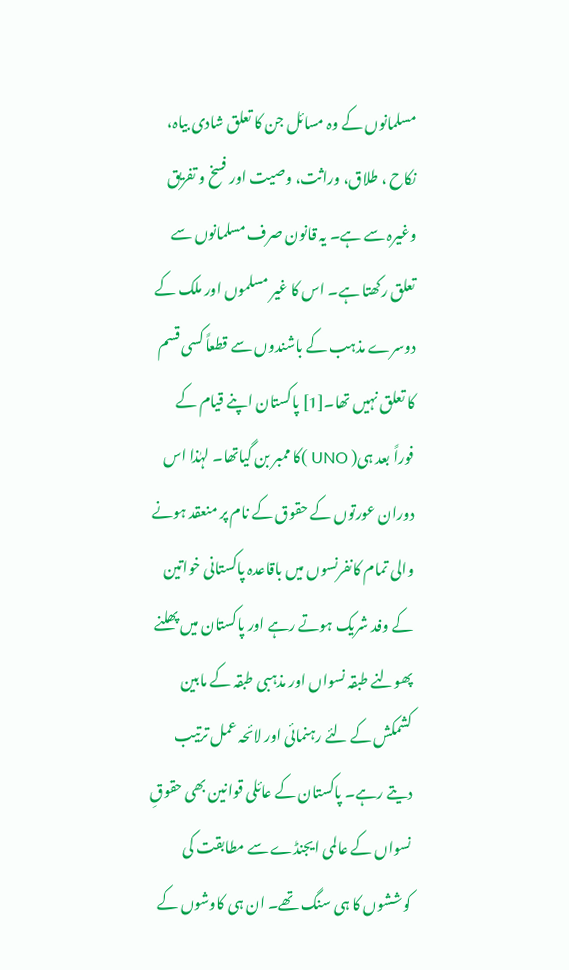مسلمانوں کے وہ مسائل جن کا تعلق شادی بیاہ، نکاح ، طلاق، وراثت، وصیت اور فسخ و تفریق وغیرہ سے ہے۔ یہ قانون صرف مسلمانوں سے تعلق رکھتا ہے۔ اس کا غیر مسلموں اور ملک کے دوسرے مذہب کے باشندوں سے قطعاً کسی قسم کا تعلق نہیں تھا۔[1] پاکستان اپنے قیام کے فوراً بعد ہی( UNO )کا ممبر بن گیاتھا۔ لہٰذا اس دوران عورتوں کے حقوق کے نام پر منعقد ہونے والی تمام کانفرنسوں میں باقاعدہ پاکستانی خواتین کے وفد شریک ہوتے رہے اور پاکستان میں پھلنے پھولنے طبقہ نسواں اور مذہبی طبقہ کے مابین کشمکش کے لئے رہنمائی اور لائحہ عمل ترتیب دیتے رہے۔ پاکستان کے عائلی قوانین بھی حقوقِ نسواں کے عالمی ایجنڈے سے مطابقت کی کوششوں کا ہی سنگ تھے۔ ان ہی کاوشوں کے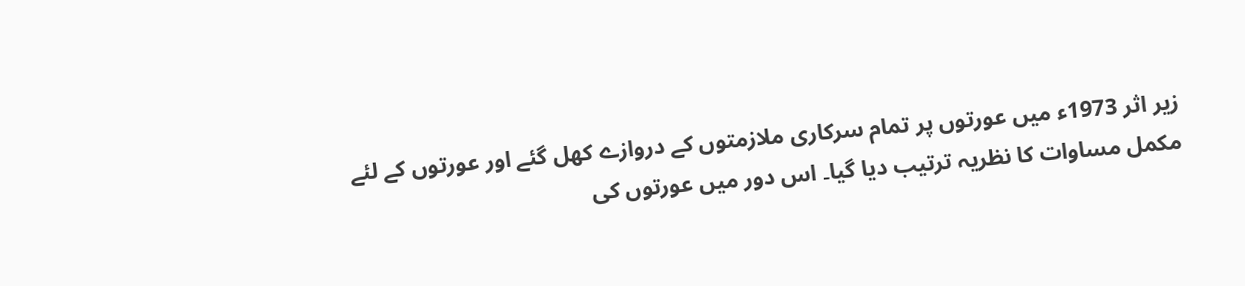زیر اثر 1973ء میں عورتوں پر تمام سرکاری ملازمتوں کے دروازے کھل گئے اور عورتوں کے لئے مکمل مساوات کا نظریہ ترتیب دیا گیا۔ اس دور میں عورتوں کی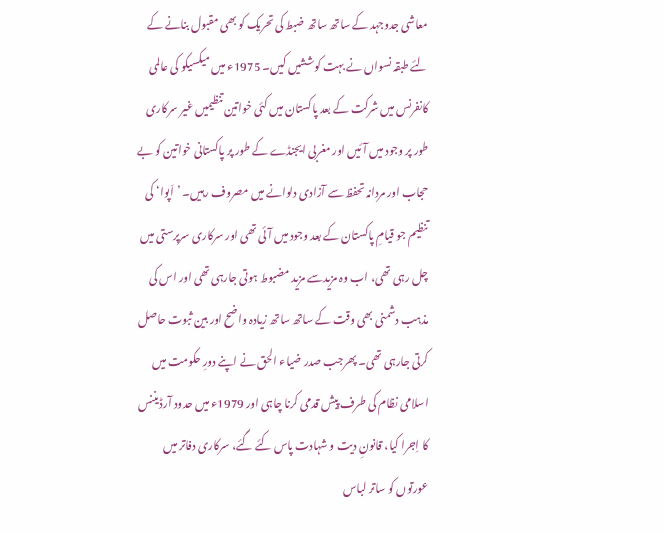معاشی جدوجہد کے ساتھ ساتھ ضبط کی تحریک کو بھی مقبول بنانے کے لئے طبقہ نسواں نے بہت کوششیں کیں۔ 1975ء میں میکسیکو کی عالمی کانفرنس میں شرکت کے بعد پاکستان میں کئی خواتین تنظیمیں غیر سرکاری طور پر وجود میں آئیں اور مغربی ایجنڈے کے طور پر پاکستانی خواتین کو بے حجاب اور مردانہ تحفظ سے آزادی دلوانے میں مصروف رہیں۔ ’اَپوا‘ کی تنظیم جو قیامِ پاکستان کے بعد وجود میں آئی تھی اور سرکاری سرپرستی میں چل رہی تھی، اب وہ مزیدسے مزید مضبوط ہوتی جارہی تھی اور اس کی مذہب دشمنی بھی وقت کے ساتھ ساتھ زیادہ واضح اور بین ثبوت حاصل کرتی جارہی تھی۔ پھرجب صدر ضیاء الحق نے اپنے دورِ حکومت میں اسلامی نظام کی طرف پیش قدمی کرنا چاہی اور 1979ء میں حدود آرڈیننس کا اِجرا کیا، قانونِ دیت و شہادت پاس کئے گئے، سرکاری دفاتر میں عورتوں کو ساتر لباس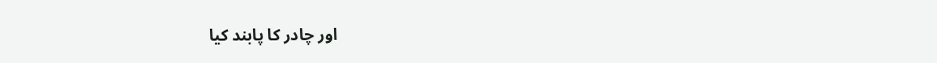اور چادر کا پابند کیا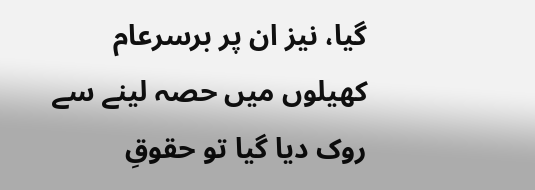گیا، نیز ان پر برسرعام کھیلوں میں حصہ لینے سے روک دیا گیا تو حقوقِ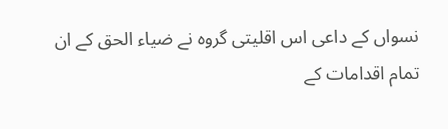نسواں کے داعی اس اقلیتی گروہ نے ضیاء الحق کے ان تمام اقدامات کے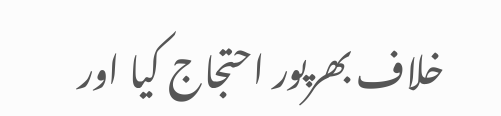خلاف بھرپور احتجاج کیا اور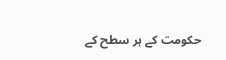حکومت کے ہر سطح کے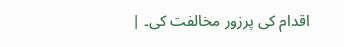اقدام کی پرزور مخالفت کی۔ |